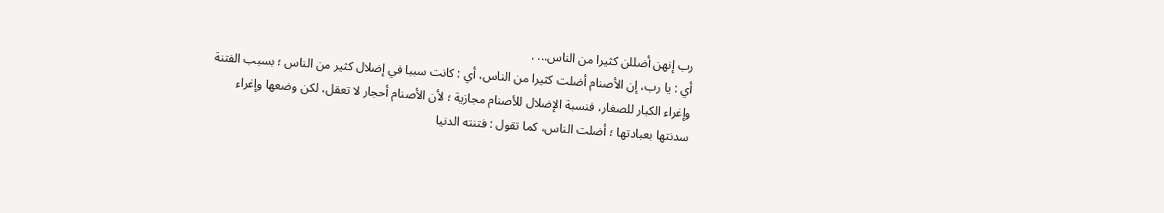رب إنهن أضللن كثيرا من الناس... .
أي : يا رب، إن الأصنام أضلت كثيرا من الناس، أي : كانت سببا في إضلال كثير من الناس ؛ بسبب الفتنة وإغراء الكبار للصغار، فنسبة الإضلال للأصنام مجازية ؛ لأن الأصنام أحجار لا تعقل، لكن وضعها وإغراء سدنتها بعبادتها ؛ أضلت الناس، كما تقول : فتنته الدنيا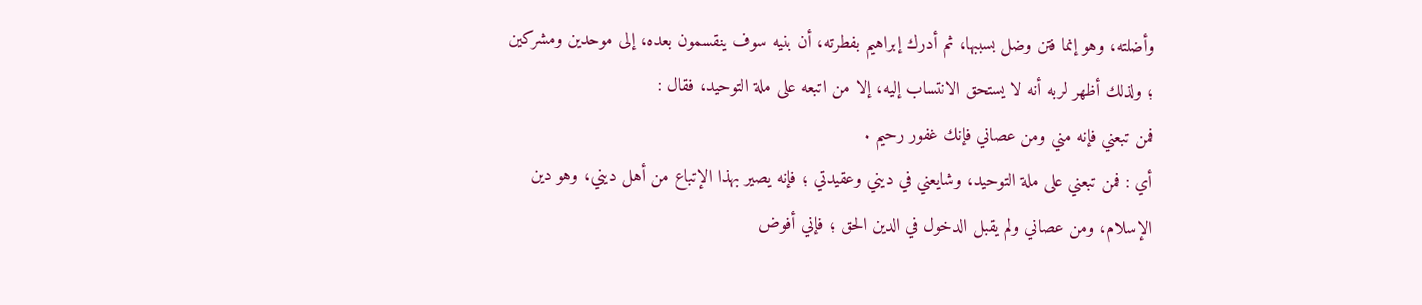وأضلته، وهو إنما فتن وضل بسببها، ثم أدرك إبراهيم بفطرته، أن بنيه سوف ينقسمون بعده، إلى موحدين ومشركين ؛ ولذلك أظهر لربه أنه لا يستحق الانتساب إليه، إلا من اتبعه على ملة التوحيد، فقال :
فمن تبعني فإنه مني ومن عصاني فإنك غفور رحيم .
أي : فمن تبعني على ملة التوحيد، وشايعني في ديني وعقيدتي ؛ فإنه يصير بهذا الإتباع من أهل ديني، وهو دين الإسلام، ومن عصاني ولم يقبل الدخول في الدين الحق ؛ فإني أفوض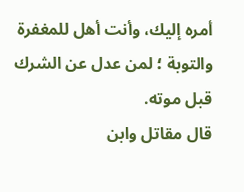أمره إليك، وأنت أهل للمغفرة والتوبة ؛ لمن عدل عن الشرك قبل موته.
قال مقاتل وابن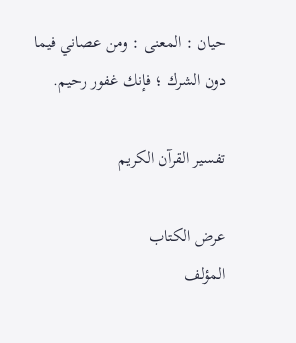حيان : المعنى : ومن عصاني فيما دون الشرك ؛ فإنك غفور رحيم.

تفسير القرآن الكريم

عرض الكتاب
المؤلف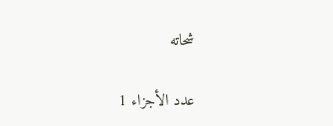شحاته

عدد الأجزاء 1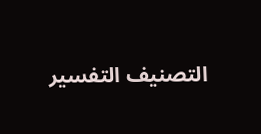التصنيف التفسير